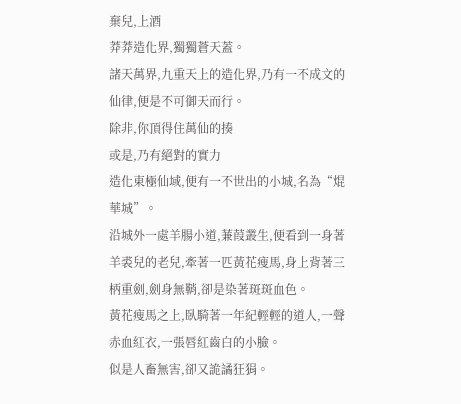棄兒,上酒
莽莽造化界,獨獨蒼天蓋。
諸天萬界,九重天上的造化界,乃有一不成文的仙律,便是不可御天而行。
除非,你頂得住萬仙的揍
或是,乃有絕對的實力
造化東極仙域,便有一不世出的小城,名為“焜華城”。
沿城外一處羊腸小道,蒹葭叢生,便看到一身著羊裘兒的老兒,牽著一匹黃花瘦馬,身上背著三柄重劍,劍身無鞘,卻是染著斑斑血色。
黃花瘦馬之上,臥騎著一年紀輕輕的道人,一聲赤血紅衣,一張唇紅齒白的小臉。
似是人畜無害,卻又詭譎狂狷。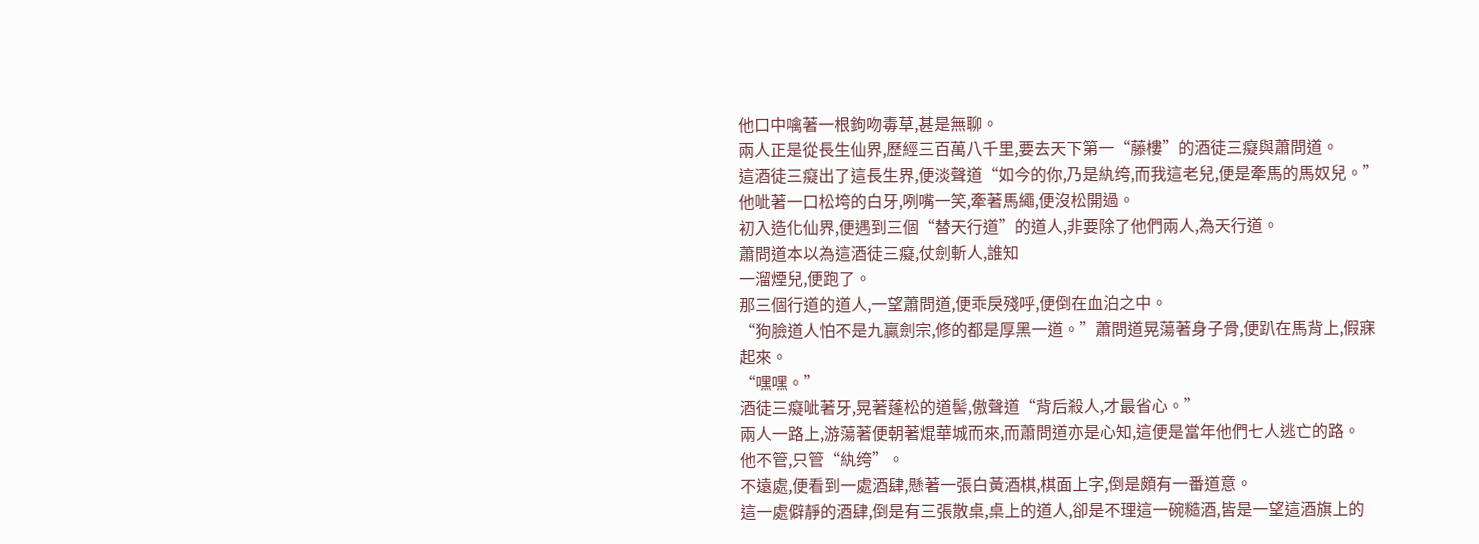他口中噙著一根鉤吻毒草,甚是無聊。
兩人正是從長生仙界,歷經三百萬八千里,要去天下第一“藤樓”的酒徒三癡與蕭問道。
這酒徒三癡出了這長生界,便淡聲道“如今的你,乃是紈绔,而我這老兒,便是牽馬的馬奴兒。”
他呲著一口松垮的白牙,咧嘴一笑,牽著馬繩,便沒松開過。
初入造化仙界,便遇到三個“替天行道”的道人,非要除了他們兩人,為天行道。
蕭問道本以為這酒徒三癡,仗劍斬人,誰知
一溜煙兒,便跑了。
那三個行道的道人,一望蕭問道,便乖戾殘呼,便倒在血泊之中。
“狗臉道人怕不是九贏劍宗,修的都是厚黑一道。”蕭問道晃蕩著身子骨,便趴在馬背上,假寐起來。
“嘿嘿。”
酒徒三癡呲著牙,晃著蓬松的道髻,傲聲道“背后殺人,才最省心。”
兩人一路上,游蕩著便朝著焜華城而來,而蕭問道亦是心知,這便是當年他們七人逃亡的路。
他不管,只管“紈绔”。
不遠處,便看到一處酒肆,懸著一張白黃酒棋,棋面上字,倒是頗有一番道意。
這一處僻靜的酒肆,倒是有三張散桌,桌上的道人,卻是不理這一碗糙酒,皆是一望這酒旗上的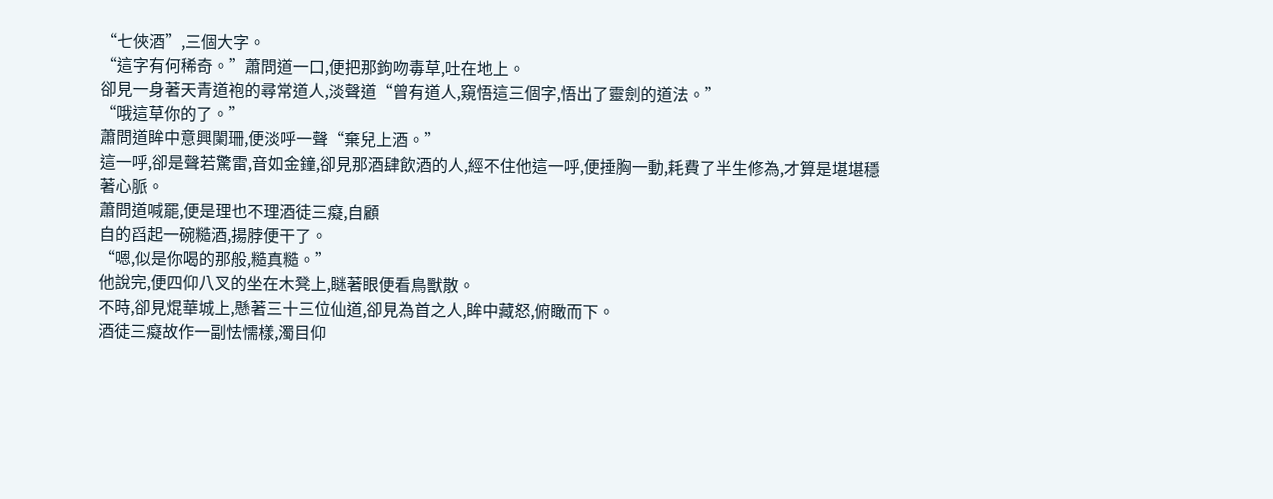“七俠酒”,三個大字。
“這字有何稀奇。”蕭問道一口,便把那鉤吻毒草,吐在地上。
卻見一身著天青道袍的尋常道人,淡聲道“曾有道人,窺悟這三個字,悟出了靈劍的道法。”
“哦這草你的了。”
蕭問道眸中意興闌珊,便淡呼一聲“棄兒上酒。”
這一呼,卻是聲若驚雷,音如金鐘,卻見那酒肆飲酒的人,經不住他這一呼,便捶胸一動,耗費了半生修為,才算是堪堪穩著心脈。
蕭問道喊罷,便是理也不理酒徒三癡,自顧
自的舀起一碗糙酒,揚脖便干了。
“嗯,似是你喝的那般,糙真糙。”
他說完,便四仰八叉的坐在木凳上,瞇著眼便看鳥獸散。
不時,卻見焜華城上,懸著三十三位仙道,卻見為首之人,眸中藏怒,俯瞰而下。
酒徒三癡故作一副怯懦樣,濁目仰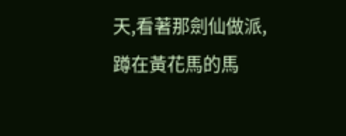天,看著那劍仙做派,蹲在黃花馬的馬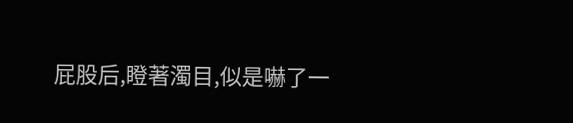屁股后,瞪著濁目,似是嚇了一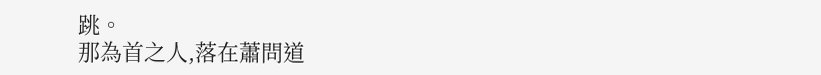跳。
那為首之人,落在蕭問道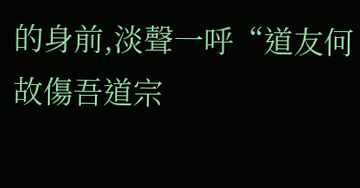的身前,淡聲一呼“道友何故傷吾道宗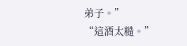弟子。”
“這酒太糙。”